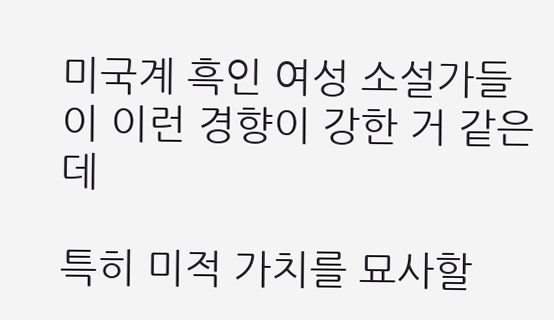미국계 흑인 여성 소설가들이 이런 경향이 강한 거 같은데

특히 미적 가치를 묘사할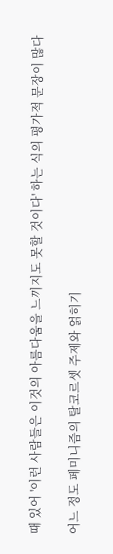때 있어 '이런 사람들은 이것의 아름다움을 느끼지도 못할 것이다' 하는 식의 평가적 문장이 많다

어느 정도 페미니즘의 탈코르셋 주제와 얽히기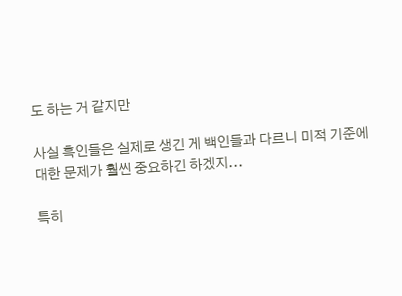도 하는 거 같지만

사실 흑인들은 실제로 생긴 게 백인들과 다르니 미적 기준에 대한 문제가 훨씬 중요하긴 하겠지...

특히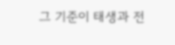그 기준이 태생과 전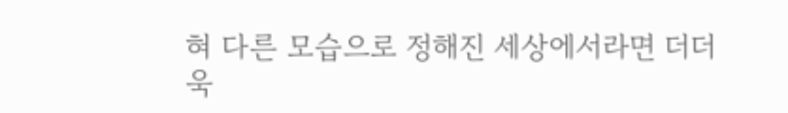혀 다른 모습으로 정해진 세상에서라면 더더욱